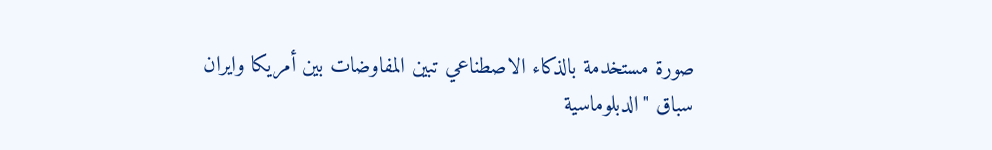صورة مستخدمة بالذكاء الاصطناعي تبين المفاوضات بين أمريكا وايران
سباق "الدبلوماسية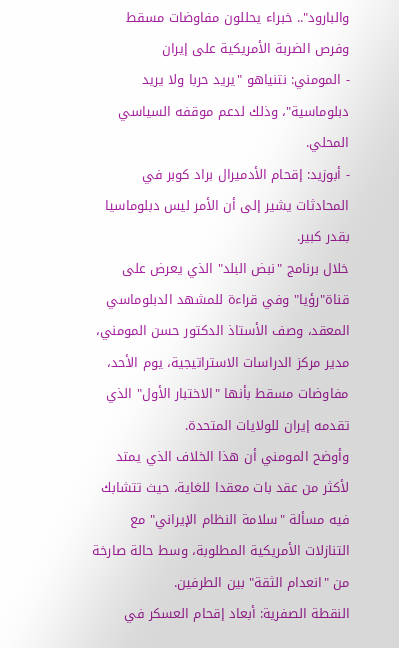والبارود".. خبراء يحللون مفاوضات مسقط وفرص الضربة الأمريكية على إيران
- المومني: نتنياهو "يريد حربا ولا يريد دبلوماسية"، وذلك لدعم موقفه السياسي المحلي.
- أبوزيد: إقحام الأدميرال براد كوبر في المحادثات يشير إلى أن الأمر ليس دبلوماسيا بقدر كبير.
خلال برنامج "نبض البلد" الذي يعرض على قناة"رؤيا" وفي قراءة للمشهد الدبلوماسي المعقد، وصف الأستاذ الدكتور حسن المومني، مدير مركز الدراسات الاستراتيجية، يوم الأحد، مفاوضات مسقط بأنها "الاختبار الأول" الذي تقدمه إيران للولايات المتحدة.
وأوضح المومني أن هذا الخلاف الذي يمتد لأكثر من عقد بات معقدا للغاية، حيث تتشابك فيه مسألة "سلامة النظام الإيراني" مع التنازلات الأمريكية المطلوبة، وسط حالة صارخة من "انعدام الثقة" بين الطرفين.
النقطة الصفرية: أبعاد إقحام العسكر في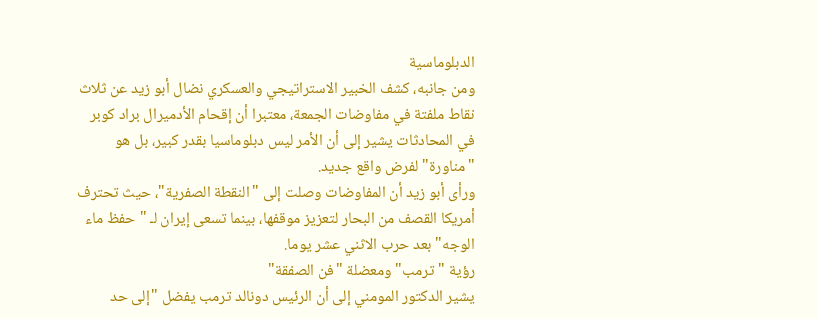الدبلوماسية
ومن جانبه، كشف الخبير الاستراتيجي والعسكري نضال أبو زيد عن ثلاث نقاط ملفتة في مفاوضات الجمعة، معتبرا أن إقحام الأدميرال براد كوبر في المحادثات يشير إلى أن الأمر ليس دبلوماسيا بقدر كبير، بل هو "مناورة" لفرض واقع جديد.
ورأى أبو زيد أن المفاوضات وصلت إلى "النقطة الصفرية"، حيث تحترف أمريكا القصف من البحار لتعزيز موقفها، بينما تسعى إيران لـ "حفظ ماء الوجه" بعد حرب الاثني عشر يوما.
رؤية "ترمب" ومعضلة "فن الصفقة"
يشير الدكتور المومني إلى أن الرئيس دونالد ترمب يفضل "إلى حد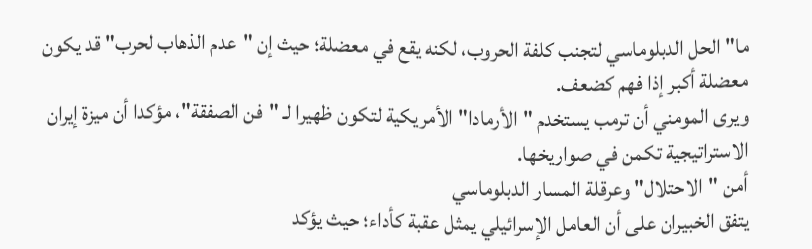ما" الحل الدبلوماسي لتجنب كلفة الحروب، لكنه يقع في معضلة؛ حيث إن "عدم الذهاب لحرب" قد يكون معضلة أكبر إذا فهم كضعف.
ويرى المومني أن ترمب يستخدم "الأرمادا" الأمريكية لتكون ظهيرا لـ "فن الصفقة"، مؤكدا أن ميزة إيران الاستراتيجية تكمن في صواريخها.
أمن "الاحتلال" وعرقلة المسار الدبلوماسي
يتفق الخبيران على أن العامل الإسرائيلي يمثل عقبة كأداء؛ حيث يؤكد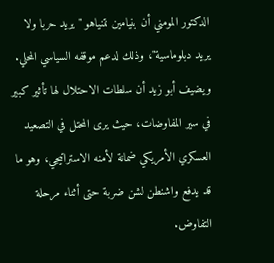الدكتور المومني أن بنيامين نتنياهو "يريد حربا ولا يريد دبلوماسية"، وذلك لدعم موقفه السياسي المحلي.
ويضيف أبو زيد أن سلطات الاحتلال لها تأثير كبير في سير المفاوضات، حيث يرى المحتل في التصعيد العسكري الأمريكي ضمانة لأمنه الاستراتيجي، وهو ما قد يدفع واشنطن لشن ضربة حتى أثناء مرحلة التفاوض.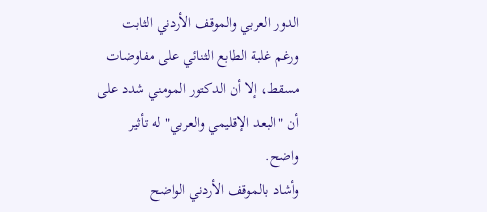الدور العربي والموقف الأردني الثابت
ورغم غلبة الطابع الثنائي على مفاوضات مسقط، إلا أن الدكتور المومني شدد على أن "البعد الإقليمي والعربي" له تأثير واضح.
وأشاد بالموقف الأردني الواضح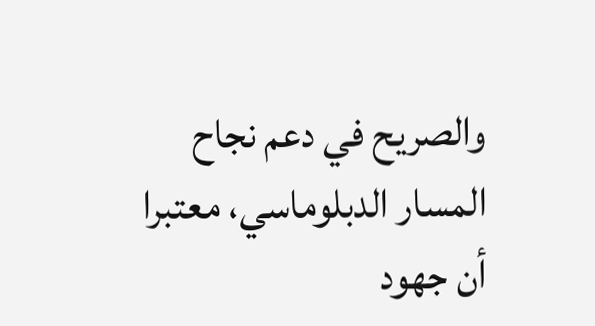والصريح في دعم نجاح المسار الدبلوماسي، معتبرا أن جهود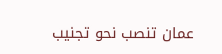عمان تنصب نحو تجنيب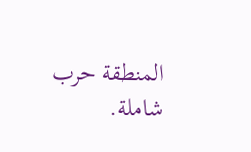المنطقة حرب شاملة.